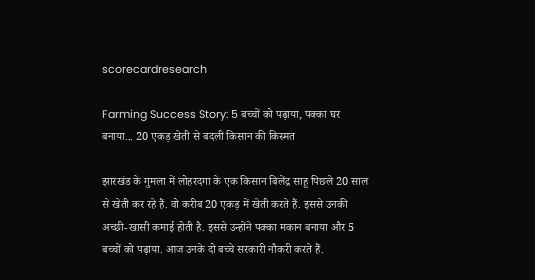scorecardresearch

Farming Success Story: 5 बच्चों को पढ़ाया, पक्का घर बनाया... 20 एकड़ खेती से बदली किसान की किस्मत

झारखंड के गुमला में लोहरदगा के एक किसान बिलेंद्र साहू पिछले 20 साल से खेती कर रहे हैं. वो करीब 20 एकड़ में खेती करते हैं. इससे उनकी अच्छी-खासी कमाई होती है. इससे उन्होंने पक्का मकान बनाया और 5 बच्चों को पढ़ाया. आज उनके दो बच्चे सरकारी नौकरी करते हैं.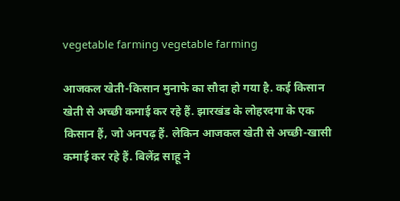vegetable farming vegetable farming

आजकल खेती-किसान मुनाफे का सौदा हो गया है. कई किसान खेती से अच्छी कमाई कर रहे हैं. झारखंड के लोहरदगा के एक किसान हैं, जो अनपढ़ हैं. लेकिन आजकल खेती से अच्छी-खासी कमाई कर रहे हैं. बिलेंद्र साहू ने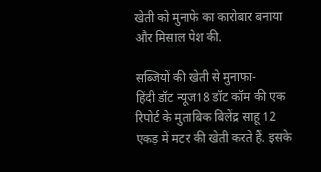खेती को मुनाफे का कारोबार बनाया और मिसाल पेश की.

सब्जियों की खेती से मुनाफा-
हिंदी डॉट न्यूज18 डॉट कॉम की एक रिपोर्ट के मुताबिक बिलेंद्र साहू 12 एकड़ में मटर की खेती करते हैं. इसके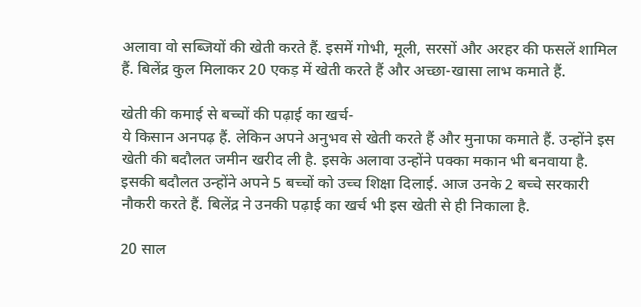अलावा वो सब्जियों की खेती करते हैं. इसमें गोभी, मूली, सरसों और अरहर की फसलें शामिल हैं. बिलेंद्र कुल मिलाकर 20 एकड़ में खेती करते हैं और अच्छा-खासा लाभ कमाते हैं.

खेती की कमाई से बच्चों की पढ़ाई का खर्च-
ये किसान अनपढ़ हैं. लेकिन अपने अनुभव से खेती करते हैं और मुनाफा कमाते हैं. उन्होंने इस खेती की बदौलत जमीन खरीद ली है. इसके अलावा उन्होंने पक्का मकान भी बनवाया है. इसकी बदौलत उन्होंने अपने 5 बच्चों को उच्च शिक्षा दिलाई. आज उनके 2 बच्चे सरकारी नौकरी करते हैं. बिलेंद्र ने उनकी पढ़ाई का खर्च भी इस खेती से ही निकाला है.

20 साल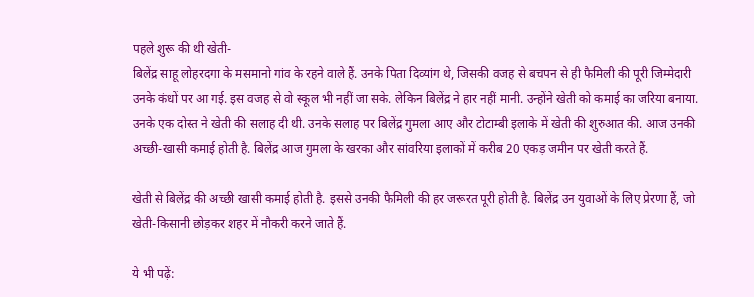पहले शुरू की थी खेती-
बिलेंद्र साहू लोहरदगा के मसमानो गांव के रहने वाले हैं. उनके पिता दिव्यांग थे, जिसकी वजह से बचपन से ही फैमिली की पूरी जिम्मेदारी उनके कंधों पर आ गई. इस वजह से वो स्कूल भी नहीं जा सके. लेकिन बिलेंद्र ने हार नहीं मानी. उन्होंने खेती को कमाई का जरिया बनाया. उनके एक दोस्त ने खेती की सलाह दी थी. उनके सलाह पर बिलेंद्र गुमला आए और टोटाम्बी इलाके में खेती की शुरुआत की. आज उनकी अच्छी-खासी कमाई होती है. बिलेंद्र आज गुमला के खरका और सांवरिया इलाकों में करीब 20 एकड़ जमीन पर खेती करते हैं.

खेती से बिलेंद्र की अच्छी खासी कमाई होती है. इससे उनकी फैमिली की हर जरूरत पूरी होती है. बिलेंद्र उन युवाओं के लिए प्रेरणा हैं, जो खेती-किसानी छोड़कर शहर में नौकरी करने जाते हैं.

ये भी पढ़ें: